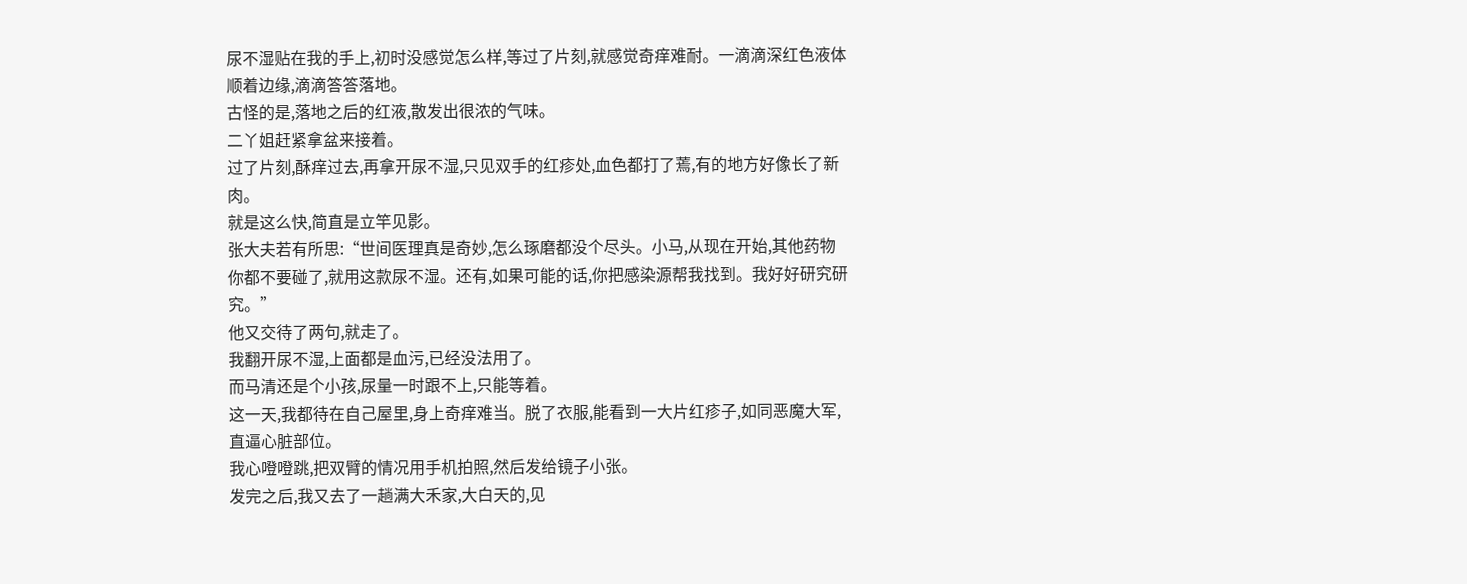尿不湿贴在我的手上,初时没感觉怎么样,等过了片刻,就感觉奇痒难耐。一滴滴深红色液体顺着边缘,滴滴答答落地。
古怪的是,落地之后的红液,散发出很浓的气味。
二丫姐赶紧拿盆来接着。
过了片刻,酥痒过去,再拿开尿不湿,只见双手的红疹处,血色都打了蔫,有的地方好像长了新肉。
就是这么快,简直是立竿见影。
张大夫若有所思:“世间医理真是奇妙,怎么琢磨都没个尽头。小马,从现在开始,其他药物你都不要碰了,就用这款尿不湿。还有,如果可能的话,你把感染源帮我找到。我好好研究研究。”
他又交待了两句,就走了。
我翻开尿不湿,上面都是血污,已经没法用了。
而马清还是个小孩,尿量一时跟不上,只能等着。
这一天,我都待在自己屋里,身上奇痒难当。脱了衣服,能看到一大片红疹子,如同恶魔大军,直逼心脏部位。
我心噔噔跳,把双臂的情况用手机拍照,然后发给镜子小张。
发完之后,我又去了一趟满大禾家,大白天的,见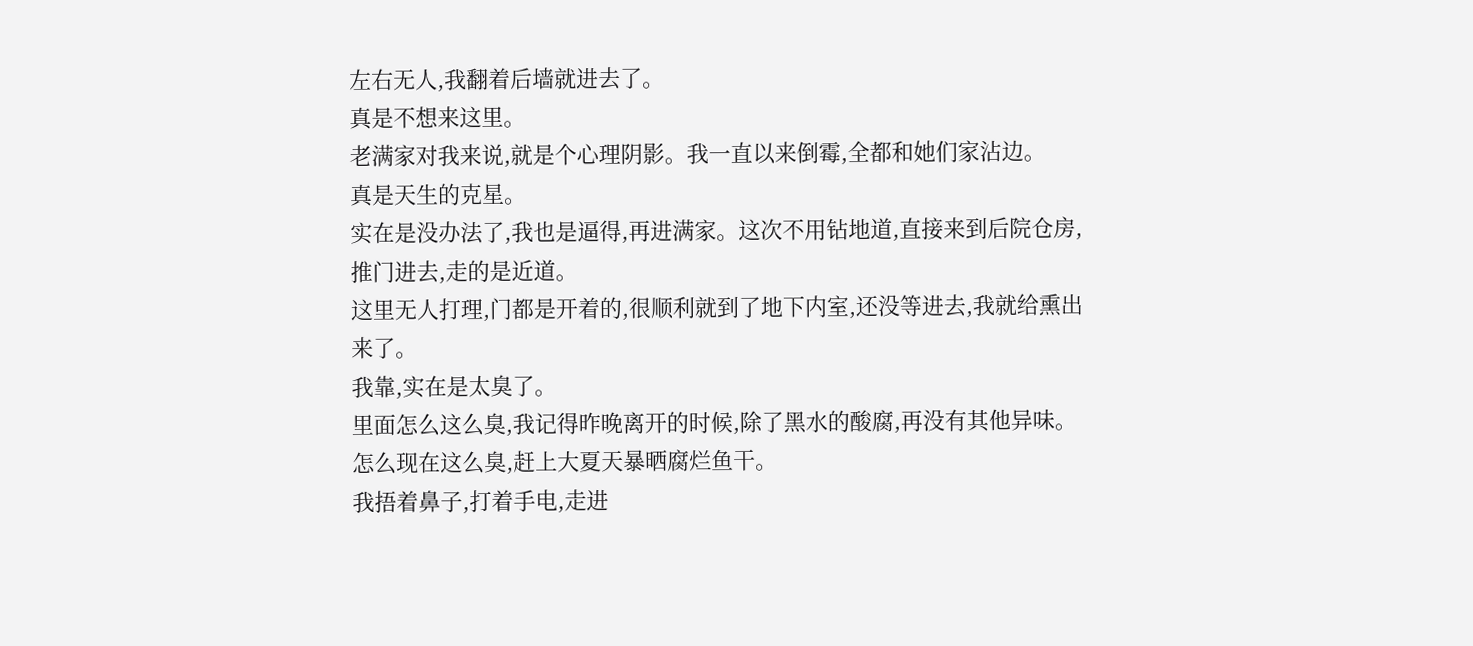左右无人,我翻着后墙就进去了。
真是不想来这里。
老满家对我来说,就是个心理阴影。我一直以来倒霉,全都和她们家沾边。
真是天生的克星。
实在是没办法了,我也是逼得,再进满家。这次不用钻地道,直接来到后院仓房,推门进去,走的是近道。
这里无人打理,门都是开着的,很顺利就到了地下内室,还没等进去,我就给熏出来了。
我靠,实在是太臭了。
里面怎么这么臭,我记得昨晚离开的时候,除了黑水的酸腐,再没有其他异味。
怎么现在这么臭,赶上大夏天暴晒腐烂鱼干。
我捂着鼻子,打着手电,走进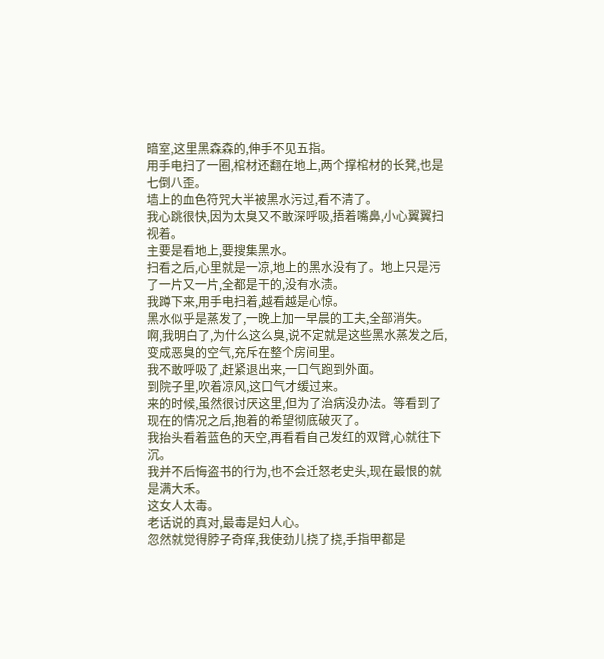暗室,这里黑森森的,伸手不见五指。
用手电扫了一圈,棺材还翻在地上,两个撑棺材的长凳,也是七倒八歪。
墙上的血色符咒大半被黑水污过,看不清了。
我心跳很快,因为太臭又不敢深呼吸,捂着嘴鼻,小心翼翼扫视着。
主要是看地上,要搜集黑水。
扫看之后,心里就是一凉,地上的黑水没有了。地上只是污了一片又一片,全都是干的,没有水渍。
我蹲下来,用手电扫着,越看越是心惊。
黑水似乎是蒸发了,一晚上加一早晨的工夫,全部消失。
啊,我明白了,为什么这么臭,说不定就是这些黑水蒸发之后,变成恶臭的空气,充斥在整个房间里。
我不敢呼吸了,赶紧退出来,一口气跑到外面。
到院子里,吹着凉风,这口气才缓过来。
来的时候,虽然很讨厌这里,但为了治病没办法。等看到了现在的情况之后,抱着的希望彻底破灭了。
我抬头看着蓝色的天空,再看看自己发红的双臂,心就往下沉。
我并不后悔盗书的行为,也不会迁怒老史头,现在最恨的就是满大禾。
这女人太毒。
老话说的真对,最毒是妇人心。
忽然就觉得脖子奇痒,我使劲儿挠了挠,手指甲都是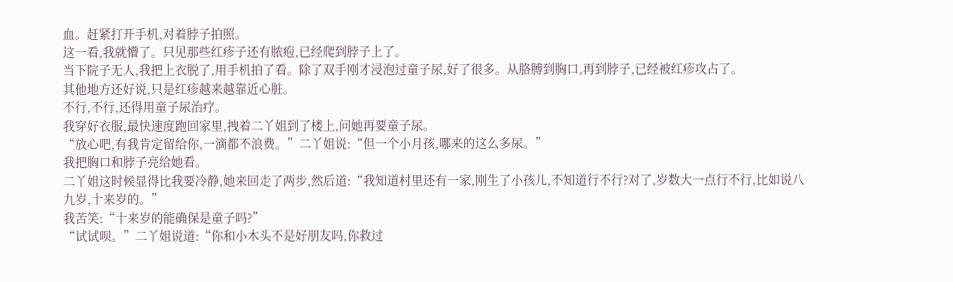血。赶紧打开手机,对着脖子拍照。
这一看,我就懵了。只见那些红疹子还有脓疱,已经爬到脖子上了。
当下院子无人,我把上衣脱了,用手机拍了看。除了双手刚才浸泡过童子尿,好了很多。从胳膊到胸口,再到脖子,已经被红疹攻占了。
其他地方还好说,只是红疹越来越靠近心脏。
不行,不行,还得用童子尿治疗。
我穿好衣服,最快速度跑回家里,拽着二丫姐到了楼上,问她再要童子尿。
“放心吧,有我肯定留给你,一滴都不浪费。”二丫姐说:“但一个小月孩,哪来的这么多尿。”
我把胸口和脖子亮给她看。
二丫姐这时候显得比我要冷静,她来回走了两步,然后道:“我知道村里还有一家,刚生了小孩儿,不知道行不行?对了,岁数大一点行不行,比如说八九岁,十来岁的。”
我苦笑:“十来岁的能确保是童子吗?”
“试试呗。”二丫姐说道:“你和小木头不是好朋友吗,你救过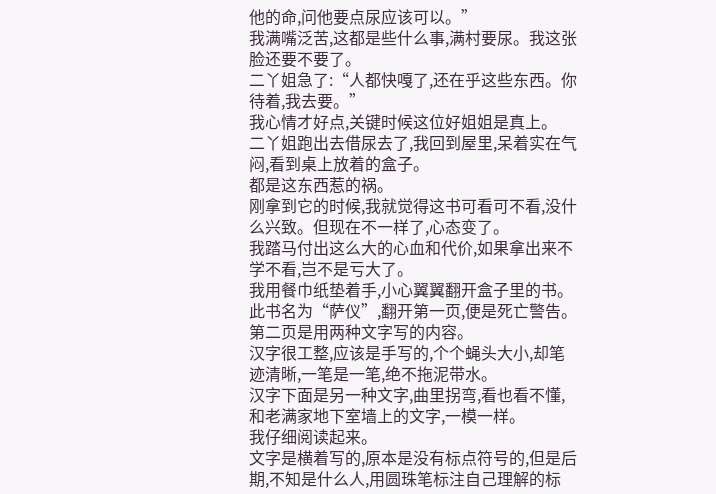他的命,问他要点尿应该可以。”
我满嘴泛苦,这都是些什么事,满村要尿。我这张脸还要不要了。
二丫姐急了:“人都快嘎了,还在乎这些东西。你待着,我去要。”
我心情才好点,关键时候这位好姐姐是真上。
二丫姐跑出去借尿去了,我回到屋里,呆着实在气闷,看到桌上放着的盒子。
都是这东西惹的祸。
刚拿到它的时候,我就觉得这书可看可不看,没什么兴致。但现在不一样了,心态变了。
我踏马付出这么大的心血和代价,如果拿出来不学不看,岂不是亏大了。
我用餐巾纸垫着手,小心翼翼翻开盒子里的书。
此书名为“萨仪”,翻开第一页,便是死亡警告。第二页是用两种文字写的内容。
汉字很工整,应该是手写的,个个蝇头大小,却笔迹清晰,一笔是一笔,绝不拖泥带水。
汉字下面是另一种文字,曲里拐弯,看也看不懂,和老满家地下室墙上的文字,一模一样。
我仔细阅读起来。
文字是横着写的,原本是没有标点符号的,但是后期,不知是什么人,用圆珠笔标注自己理解的标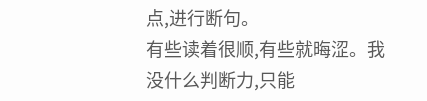点,进行断句。
有些读着很顺,有些就晦涩。我没什么判断力,只能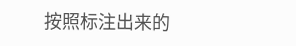按照标注出来的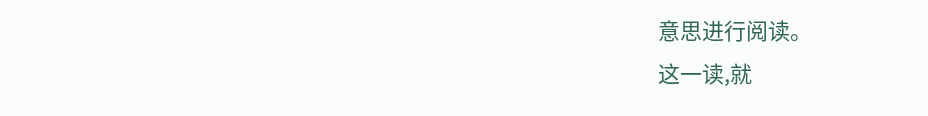意思进行阅读。
这一读,就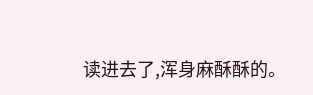读进去了,浑身麻酥酥的。